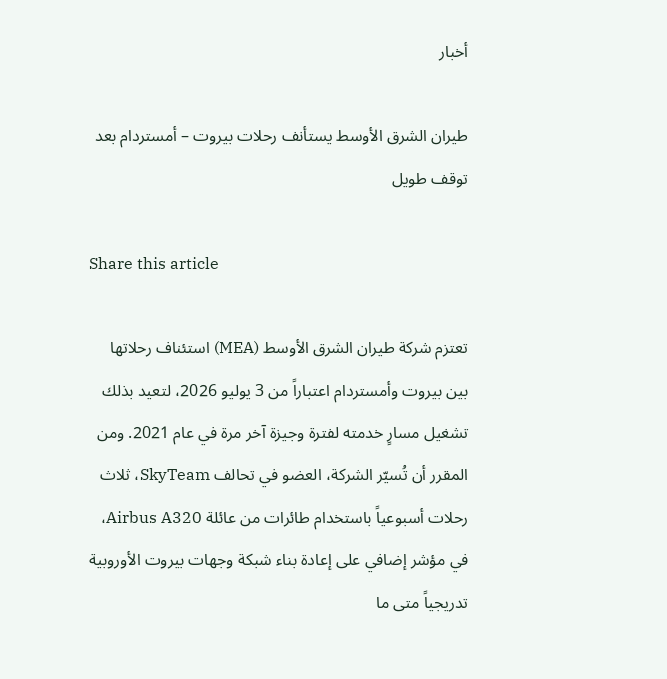أخبار

طيران الشرق الأوسط يستأنف رحلات بيروت – أمستردام بعد توقف طويل

Share this article

تعتزم شركة طيران الشرق الأوسط (MEA) استئناف رحلاتها بين بيروت وأمستردام اعتباراً من 3 يوليو 2026، لتعيد بذلك تشغيل مسارٍ خدمته لفترة وجيزة آخر مرة في عام 2021. ومن المقرر أن تُسيّر الشركة، العضو في تحالف SkyTeam، ثلاث رحلات أسبوعياً باستخدام طائرات من عائلة Airbus A320، في مؤشر إضافي على إعادة بناء شبكة وجهات بيروت الأوروبية تدريجياً متى ما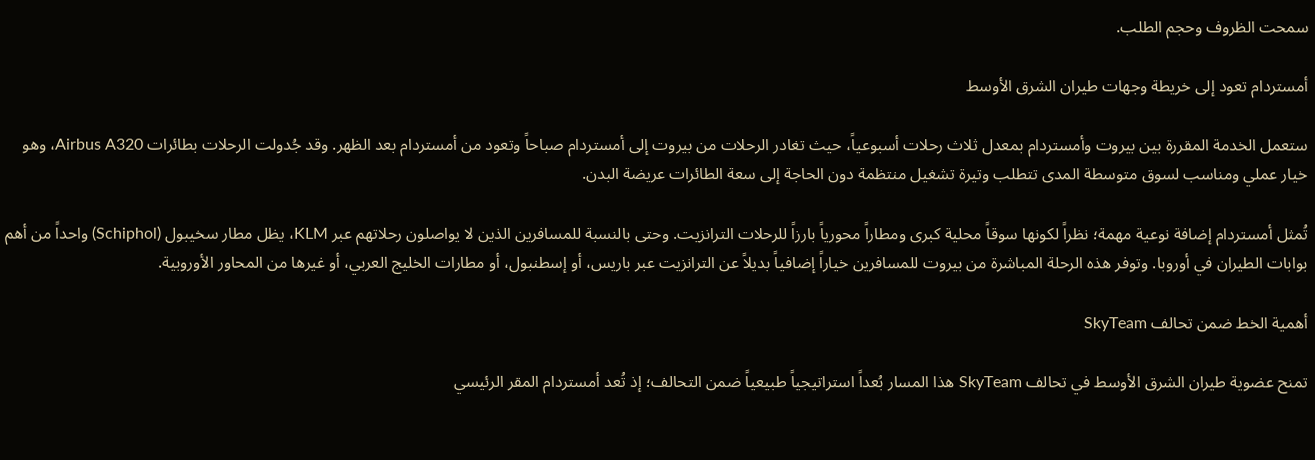سمحت الظروف وحجم الطلب.

أمستردام تعود إلى خريطة وجهات طيران الشرق الأوسط

ستعمل الخدمة المقررة بين بيروت وأمستردام بمعدل ثلاث رحلات أسبوعياً، حيث تغادر الرحلات من بيروت إلى أمستردام صباحاً وتعود من أمستردام بعد الظهر. وقد جُدولت الرحلات بطائرات Airbus A320، وهو خيار عملي ومناسب لسوق متوسطة المدى تتطلب وتيرة تشغيل منتظمة دون الحاجة إلى سعة الطائرات عريضة البدن.

تُمثل أمستردام إضافة نوعية مهمة؛ نظراً لكونها سوقاً محلية كبرى ومطاراً محورياً بارزاً للرحلات الترانزيت. وحتى بالنسبة للمسافرين الذين لا يواصلون رحلاتهم عبر KLM، يظل مطار سخيبول (Schiphol) واحداً من أهم بوابات الطيران في أوروبا. وتوفر هذه الرحلة المباشرة من بيروت للمسافرين خياراً إضافياً بديلاً عن الترانزيت عبر باريس، أو إسطنبول، أو مطارات الخليج العربي، أو غيرها من المحاور الأوروبية.

أهمية الخط ضمن تحالف SkyTeam

تمنح عضوية طيران الشرق الأوسط في تحالف SkyTeam هذا المسار بُعداً استراتيجياً طبيعياً ضمن التحالف؛ إذ تُعد أمستردام المقر الرئيسي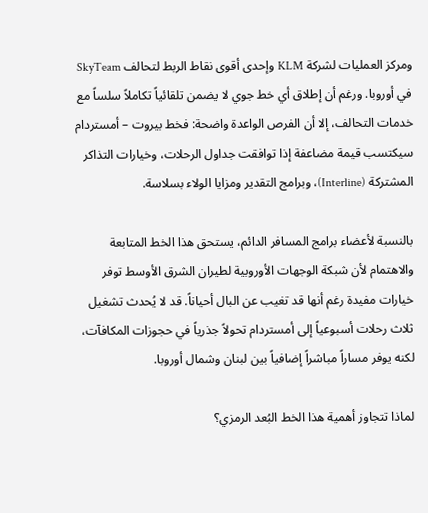ومركز العمليات لشركة KLM وإحدى أقوى نقاط الربط لتحالف SkyTeam في أوروبا. ورغم أن إطلاق أي خط جوي لا يضمن تلقائياً تكاملاً سلساً مع خدمات التحالف، إلا أن الفرص الواعدة واضحة: فخط بيروت – أمستردام سيكتسب قيمة مضاعفة إذا توافقت جداول الرحلات، وخيارات التذاكر المشتركة (Interline)، وبرامج التقدير ومزايا الولاء بسلاسة.

بالنسبة لأعضاء برامج المسافر الدائم، يستحق هذا الخط المتابعة والاهتمام لأن شبكة الوجهات الأوروبية لطيران الشرق الأوسط توفر خيارات مفيدة رغم أنها قد تغيب عن البال أحياناً. قد لا يُحدث تشغيل ثلاث رحلات أسبوعياً إلى أمستردام تحولاً جذرياً في حجوزات المكافآت، لكنه يوفر مساراً مباشراً إضافياً بين لبنان وشمال أوروبا.

لماذا تتجاوز أهمية هذا الخط البُعد الرمزي؟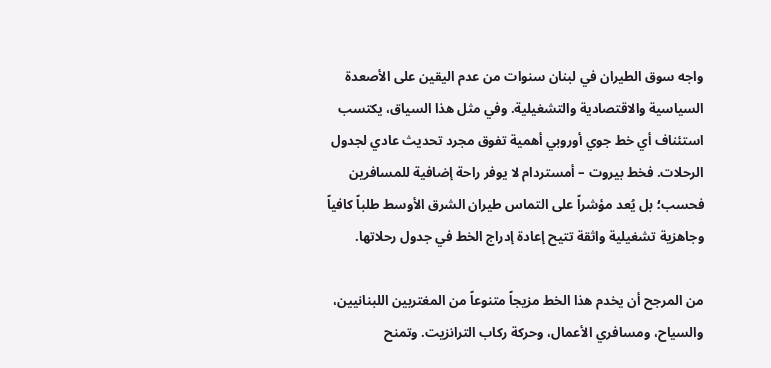واجه سوق الطيران في لبنان سنوات من عدم اليقين على الأصعدة السياسية والاقتصادية والتشغيلية. وفي مثل هذا السياق، يكتسب استئناف أي خط جوي أوروبي أهمية تفوق مجرد تحديث عادي لجدول الرحلات. فخط بيروت – أمستردام لا يوفر راحة إضافية للمسافرين فحسب؛ بل يُعد مؤشراً على التماس طيران الشرق الأوسط طلباً كافياً وجاهزية تشغيلية واثقة تتيح إعادة إدراج الخط في جدول رحلاتها.

من المرجح أن يخدم هذا الخط مزيجاً متنوعاً من المغتربين اللبنانيين، والسياح، ومسافري الأعمال، وحركة ركاب الترانزيت. وتمنح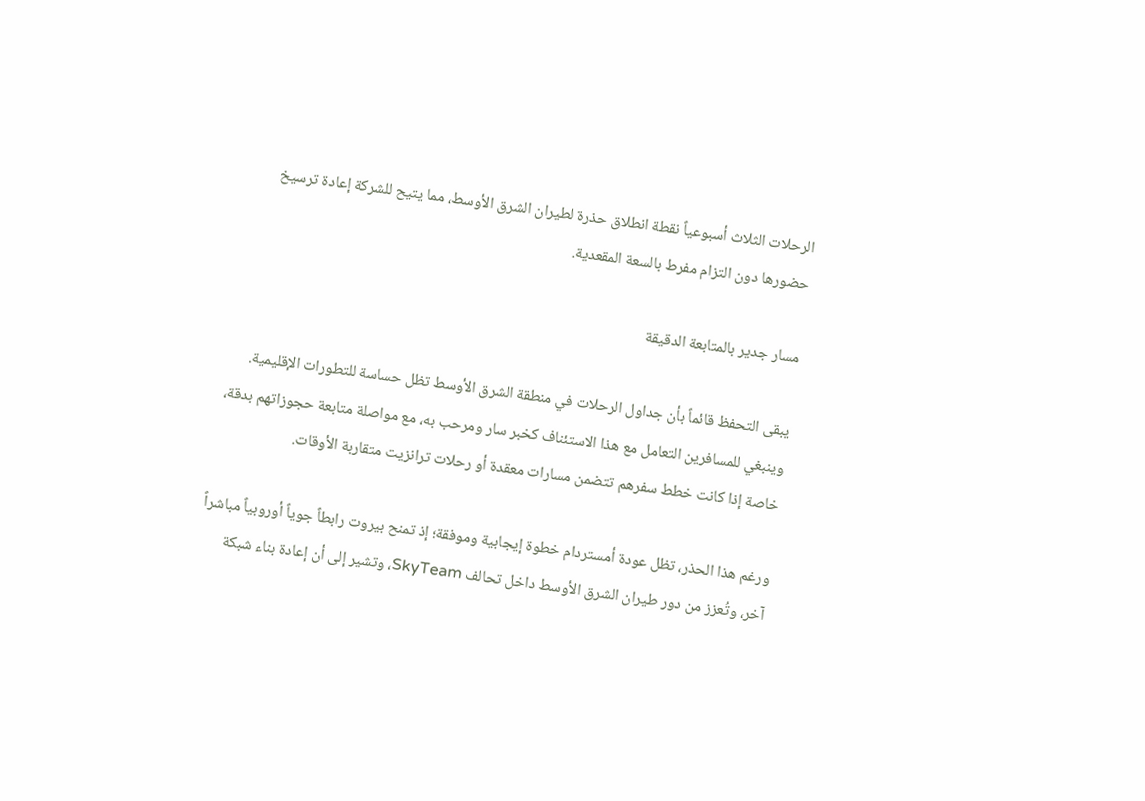الرحلات الثلاث أسبوعياً نقطة انطلاق حذرة لطيران الشرق الأوسط، مما يتيح للشركة إعادة ترسيخ حضورها دون التزام مفرط بالسعة المقعدية.

مسار جدير بالمتابعة الدقيقة

يبقى التحفظ قائماً بأن جداول الرحلات في منطقة الشرق الأوسط تظل حساسة للتطورات الإقليمية. وينبغي للمسافرين التعامل مع هذا الاستئناف كخبر سار ومرحب به، مع مواصلة متابعة حجوزاتهم بدقة، خاصة إذا كانت خطط سفرهم تتضمن مسارات معقدة أو رحلات ترانزيت متقاربة الأوقات.

ورغم هذا الحذر، تظل عودة أمستردام خطوة إيجابية وموفقة؛ إذ تمنح بيروت رابطاً جوياً أوروبياً مباشراً آخر، وتُعزز من دور طيران الشرق الأوسط داخل تحالف SkyTeam، وتشير إلى أن إعادة بناء شبكة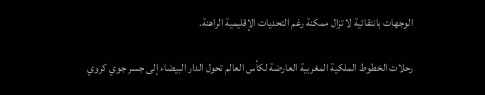الوجهات بانتقائية لا تزال ممكنة رغم التحديات الإقليمية الراهنة.

رحلات الخطوط الملكية المغربية العارضة لكأس العالم تحول الدار البيضاء إلى جسر جوي كروي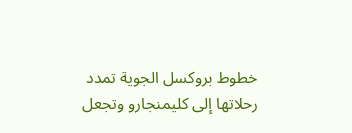خطوط بروكسل الجوية تمدد رحلاتها إلى كليمنجارو وتجعل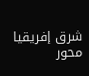شرق إفريقيا محور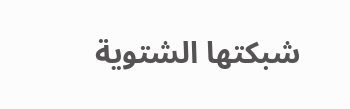شبكتها الشتوية